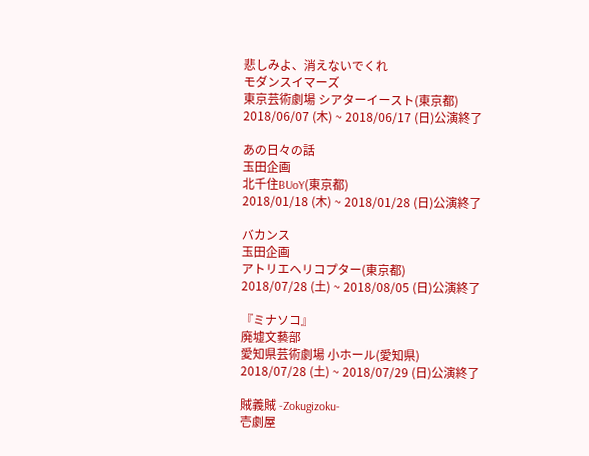悲しみよ、消えないでくれ
モダンスイマーズ
東京芸術劇場 シアターイースト(東京都)
2018/06/07 (木) ~ 2018/06/17 (日)公演終了

あの日々の話
玉田企画
北千住BUoY(東京都)
2018/01/18 (木) ~ 2018/01/28 (日)公演終了

バカンス
玉田企画
アトリエヘリコプター(東京都)
2018/07/28 (土) ~ 2018/08/05 (日)公演終了

『ミナソコ』
廃墟文藝部
愛知県芸術劇場 小ホール(愛知県)
2018/07/28 (土) ~ 2018/07/29 (日)公演終了

賊義賊 -Zokugizoku-
壱劇屋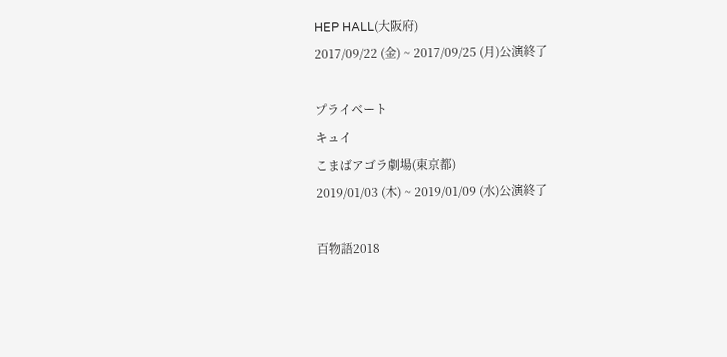HEP HALL(大阪府)
2017/09/22 (金) ~ 2017/09/25 (月)公演終了

プライベート
キュイ
こまばアゴラ劇場(東京都)
2019/01/03 (木) ~ 2019/01/09 (水)公演終了

百物語2018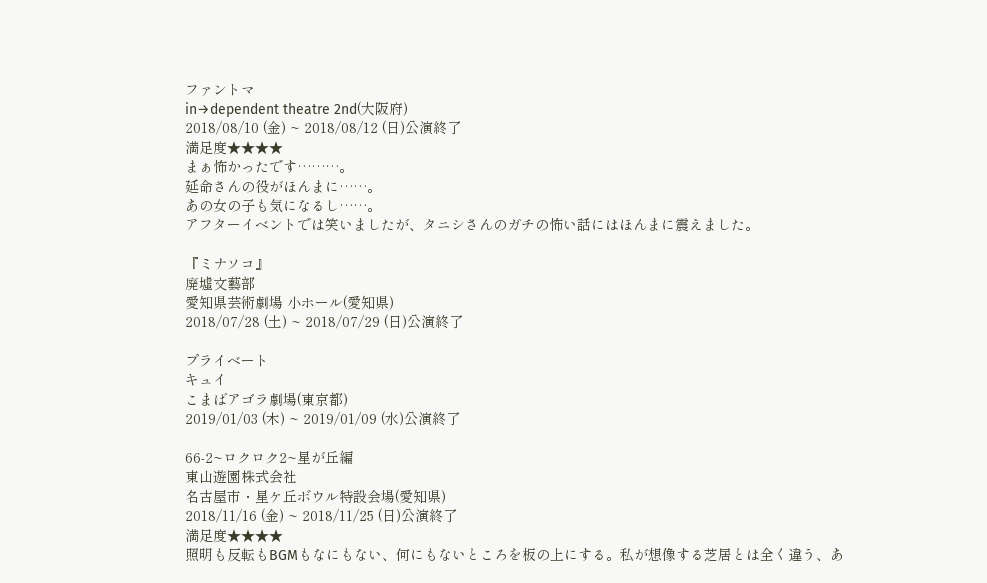ファントマ
in→dependent theatre 2nd(大阪府)
2018/08/10 (金) ~ 2018/08/12 (日)公演終了
満足度★★★★
まぁ怖かったです………。
延命さんの役がほんまに……。
あの女の子も気になるし……。
アフターイベントでは笑いましたが、タニシさんのガチの怖い話にはほんまに震えました。

『ミナソコ』
廃墟文藝部
愛知県芸術劇場 小ホール(愛知県)
2018/07/28 (土) ~ 2018/07/29 (日)公演終了

プライベート
キュイ
こまばアゴラ劇場(東京都)
2019/01/03 (木) ~ 2019/01/09 (水)公演終了

66-2~ロクロク2~星が丘編
東山遊園株式会社
名古屋市・星ケ丘ボウル特設会場(愛知県)
2018/11/16 (金) ~ 2018/11/25 (日)公演終了
満足度★★★★
照明も反転もBGMもなにもない、何にもないところを板の上にする。私が想像する芝居とは全く違う、あ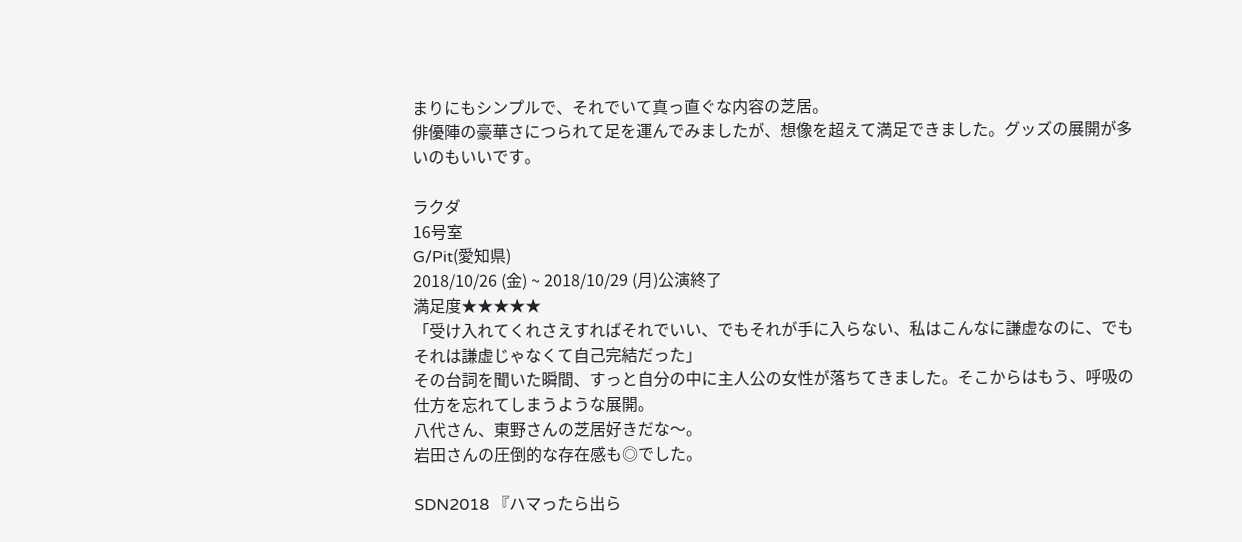まりにもシンプルで、それでいて真っ直ぐな内容の芝居。
俳優陣の豪華さにつられて足を運んでみましたが、想像を超えて満足できました。グッズの展開が多いのもいいです。

ラクダ
16号室
G/Pit(愛知県)
2018/10/26 (金) ~ 2018/10/29 (月)公演終了
満足度★★★★★
「受け入れてくれさえすればそれでいい、でもそれが手に入らない、私はこんなに謙虚なのに、でもそれは謙虚じゃなくて自己完結だった」
その台詞を聞いた瞬間、すっと自分の中に主人公の女性が落ちてきました。そこからはもう、呼吸の仕方を忘れてしまうような展開。
八代さん、東野さんの芝居好きだな〜。
岩田さんの圧倒的な存在感も◎でした。

SDN2018 『ハマったら出ら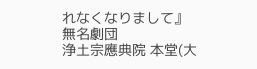れなくなりまして』
無名劇団
浄土宗應典院 本堂(大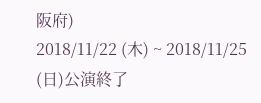阪府)
2018/11/22 (木) ~ 2018/11/25 (日)公演終了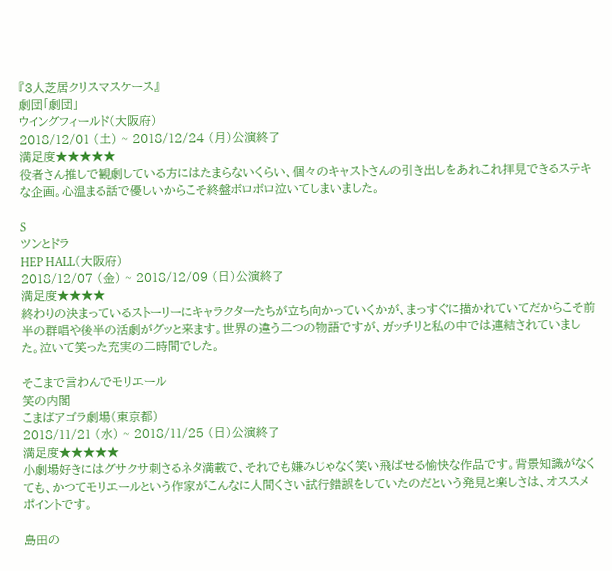『3人芝居クリスマスケース』
劇団「劇団」
ウイングフィールド(大阪府)
2018/12/01 (土) ~ 2018/12/24 (月)公演終了
満足度★★★★★
役者さん推しで観劇している方にはたまらないくらい、個々のキャストさんの引き出しをあれこれ拝見できるステキな企画。心温まる話で優しいからこそ終盤ボロボロ泣いてしまいました。

S
ツンとドラ
HEP HALL(大阪府)
2018/12/07 (金) ~ 2018/12/09 (日)公演終了
満足度★★★★
終わりの決まっているストーリーにキャラクターたちが立ち向かっていくかが、まっすぐに描かれていてだからこそ前半の群唱や後半の活劇がグッと来ます。世界の違う二つの物語ですが、ガッチリと私の中では連結されていました。泣いて笑った充実の二時間でした。

そこまで言わんでモリエール
笑の内閣
こまばアゴラ劇場(東京都)
2018/11/21 (水) ~ 2018/11/25 (日)公演終了
満足度★★★★★
小劇場好きにはグサクサ刺さるネタ満載で、それでも嫌みじゃなく笑い飛ばせる愉快な作品です。背景知識がなくても、かつてモリエールという作家がこんなに人間くさい試行錯誤をしていたのだという発見と楽しさは、オススメポイントです。

島田の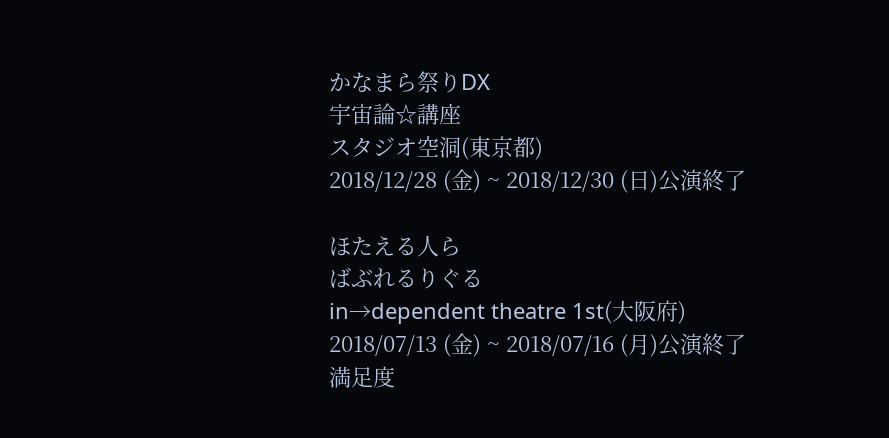かなまら祭りDX
宇宙論☆講座
スタジオ空洞(東京都)
2018/12/28 (金) ~ 2018/12/30 (日)公演終了

ほたえる人ら
ばぶれるりぐる
in→dependent theatre 1st(大阪府)
2018/07/13 (金) ~ 2018/07/16 (月)公演終了
満足度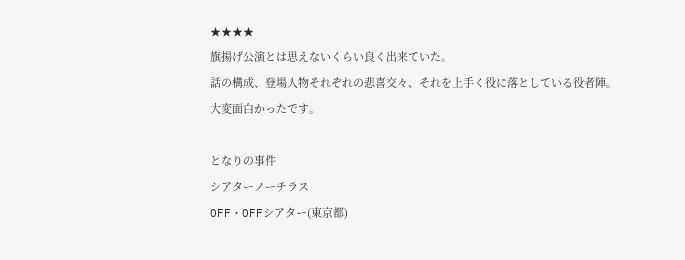★★★★
旗揚げ公演とは思えないくらい良く出来ていた。
話の構成、登場人物それぞれの悲喜交々、それを上手く役に落としている役者陣。
大変面白かったです。

となりの事件
シアターノーチラス
OFF・OFFシアター(東京都)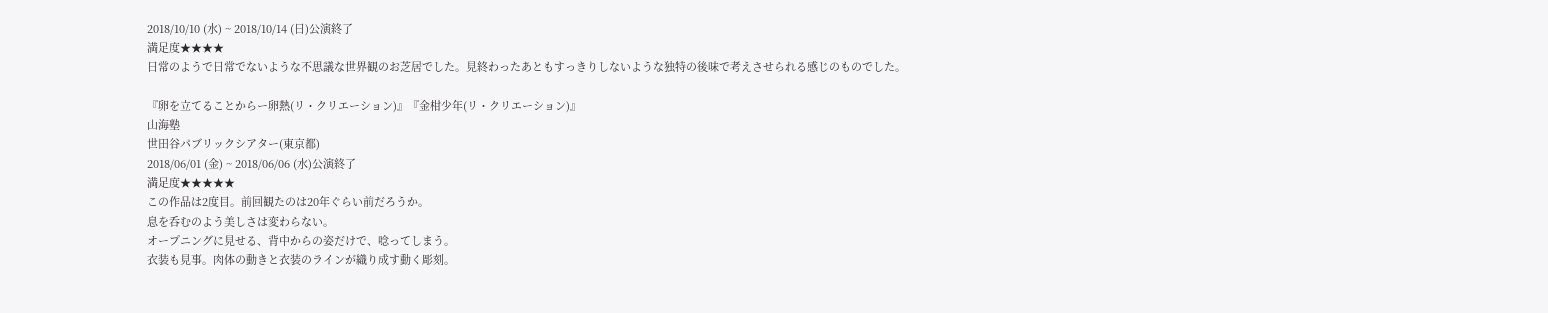2018/10/10 (水) ~ 2018/10/14 (日)公演終了
満足度★★★★
日常のようで日常でないような不思議な世界観のお芝居でした。見終わったあともすっきりしないような独特の後味で考えさせられる感じのものでした。

『卵を立てることからー卵熱(リ・クリエーション)』『金柑少年(リ・クリエーション)』
山海塾
世田谷パブリックシアター(東京都)
2018/06/01 (金) ~ 2018/06/06 (水)公演終了
満足度★★★★★
この作品は2度目。前回観たのは20年ぐらい前だろうか。
息を呑むのよう美しさは変わらない。
オープニングに見せる、背中からの姿だけで、唸ってしまう。
衣装も見事。肉体の動きと衣装のラインが織り成す動く彫刻。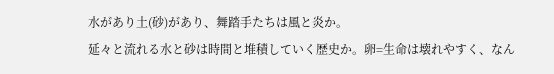水があり土(砂)があり、舞踏手たちは風と炎か。
延々と流れる水と砂は時間と堆積していく歴史か。卵=生命は壊れやすく、なん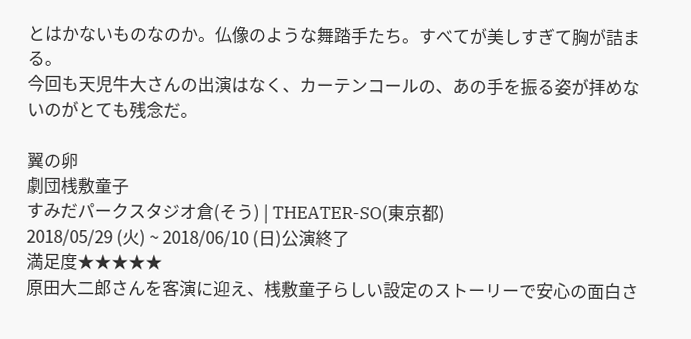とはかないものなのか。仏像のような舞踏手たち。すべてが美しすぎて胸が詰まる。
今回も天児牛大さんの出演はなく、カーテンコールの、あの手を振る姿が拝めないのがとても残念だ。

翼の卵
劇団桟敷童子
すみだパークスタジオ倉(そう) | THEATER-SO(東京都)
2018/05/29 (火) ~ 2018/06/10 (日)公演終了
満足度★★★★★
原田大二郎さんを客演に迎え、桟敷童子らしい設定のストーリーで安心の面白さ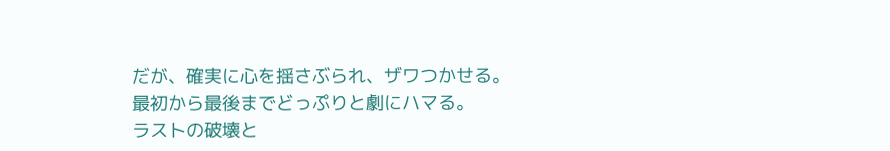だが、確実に心を揺さぶられ、ザワつかせる。
最初から最後までどっぷりと劇にハマる。
ラストの破壊と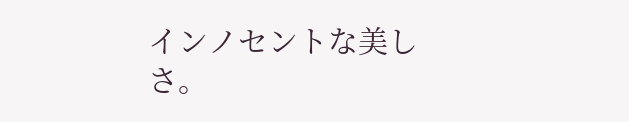インノセントな美しさ。